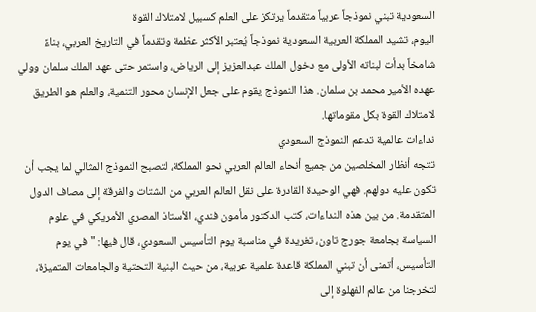السعودية تبني نموذجاً عربياً متقدماً يرتكز على العلم كسبيل لامتلاك القوة
اليوم، تشيد المملكة العربية السعودية نموذجاً يُعتبر الأكثر عظمة وتقدماً في التاريخ العربي، بناءً شامخاً بدأت لبناته الأولى مع دخول الملك عبدالعزيز إلى الرياض، واستمر حتى عهد الملك سلمان وولي عهده الأمير محمد بن سلمان. هذا النموذج يقوم على جعل الإنسان محور التنمية، والعلم هو الطريق لامتلاك القوة بكل مقوماتها.
نداءات عالمية تدعم النموذج السعودي
تتجه أنظار المخلصين من جميع أنحاء العالم العربي نحو المملكة، لتصبح النموذج المثالي لما يجب أن تكون عليه دولهم. فهي الوحيدة القادرة على نقل العالم العربي من الشتات والفرقة إلى مصاف الدول المتقدمة. من بين هذه النداءات، كتب الدكتور مأمون فندي، الأستاذ المصري الأمريكي في علوم السياسة بجامعة جورج تاون، تغريدة في مناسبة يوم التأسيس السعودي، قال فيها: "في يوم التأسيس، أتمنى أن تبني المملكة قاعدة علمية عربية، من حيث البنية التحتية والجامعات المتميزة، لتخرجنا من عالم الفهلوة إلى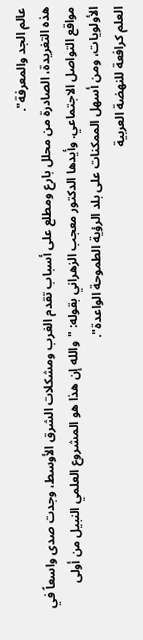عالم الجد والمعرفة".
هذه التغريدة، الصادرة من محلل بارع ومطلع على أسباب تقدم الغرب ومشكلات الشرق الأوسط، وجدت صدى واسعاً في مواقع التواصل الاجتماعي. وأيدها الدكتور معجب الزهراني بقوله: "والله إن هذا هو المشروع العلمي النبيل من أولى الأولويات، ومن أسهل الممكنات على بلد الرؤية الطموحة الواعدة".
العلم كرافعة للنهضة العربية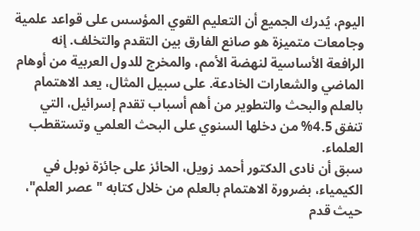اليوم، يُدرك الجميع أن التعليم القوي المؤسس على قواعد علمية وجامعات متميزة هو صانع الفارق بين التقدم والتخلف. إنه الرافعة الأساسية لنهضة الأمم، والمخرج للدول العربية من أوهام الماضي والشعارات الخادعة. على سبيل المثال، يعد الاهتمام بالعلم والبحث والتطوير من أهم أسباب تقدم إسرائيل، التي تنفق 4.5% من دخلها السنوي على البحث العلمي وتستقطب العلماء.
سبق أن نادى الدكتور أحمد زويل، الحائز على جائزة نوبل في الكيمياء، بضرورة الاهتمام بالعلم من خلال كتابه "عصر العلم"، حيث قدم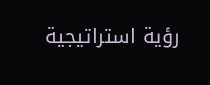رؤية استراتيجية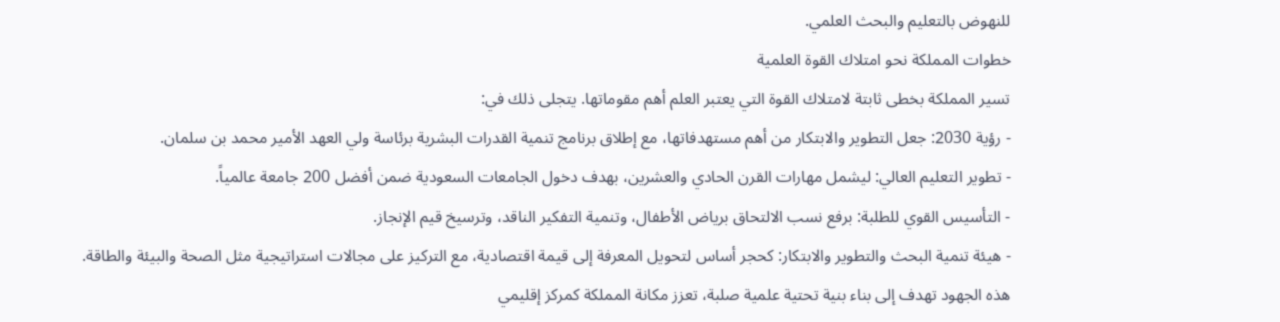للنهوض بالتعليم والبحث العلمي.
خطوات المملكة نحو امتلاك القوة العلمية
تسير المملكة بخطى ثابتة لامتلاك القوة التي يعتبر العلم أهم مقوماتها. يتجلى ذلك في:
- رؤية 2030: جعل التطوير والابتكار من أهم مستهدفاتها، مع إطلاق برنامج تنمية القدرات البشرية برئاسة ولي العهد الأمير محمد بن سلمان.
- تطوير التعليم العالي: ليشمل مهارات القرن الحادي والعشرين، بهدف دخول الجامعات السعودية ضمن أفضل 200 جامعة عالمياً.
- التأسيس القوي للطلبة: برفع نسب الالتحاق برياض الأطفال، وتنمية التفكير الناقد، وترسيخ قيم الإنجاز.
- هيئة تنمية البحث والتطوير والابتكار: كحجر أساس لتحويل المعرفة إلى قيمة اقتصادية، مع التركيز على مجالات استراتيجية مثل الصحة والبيئة والطاقة.
هذه الجهود تهدف إلى بناء بنية تحتية علمية صلبة، تعزز مكانة المملكة كمركز إقليمي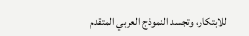للابتكار، وتجسد النموذج العربي المتقدم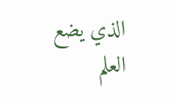الذي يضع العلم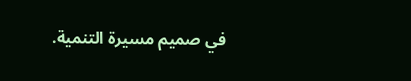في صميم مسيرة التنمية.